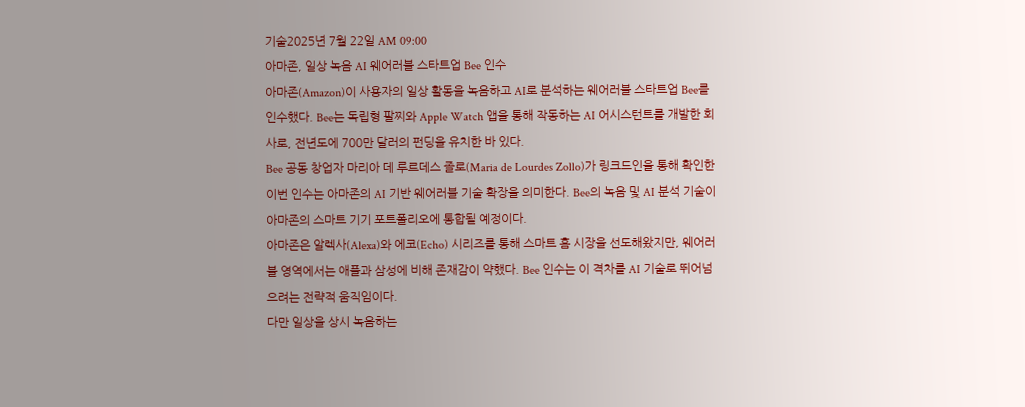기술2025년 7월 22일 AM 09:00
아마존, 일상 녹음 AI 웨어러블 스타트업 Bee 인수
아마존(Amazon)이 사용자의 일상 활동을 녹음하고 AI로 분석하는 웨어러블 스타트업 Bee를 인수했다. Bee는 독립형 팔찌와 Apple Watch 앱을 통해 작동하는 AI 어시스턴트를 개발한 회사로, 전년도에 700만 달러의 펀딩을 유치한 바 있다.
Bee 공동 창업자 마리아 데 루르데스 졸로(Maria de Lourdes Zollo)가 링크드인을 통해 확인한 이번 인수는 아마존의 AI 기반 웨어러블 기술 확장을 의미한다. Bee의 녹음 및 AI 분석 기술이 아마존의 스마트 기기 포트폴리오에 통합될 예정이다.
아마존은 알렉사(Alexa)와 에코(Echo) 시리즈를 통해 스마트 홈 시장을 선도해왔지만, 웨어러블 영역에서는 애플과 삼성에 비해 존재감이 약했다. Bee 인수는 이 격차를 AI 기술로 뛰어넘으려는 전략적 움직임이다.
다만 일상을 상시 녹음하는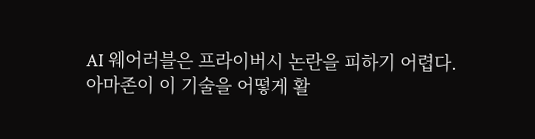AI 웨어러블은 프라이버시 논란을 피하기 어렵다. 아마존이 이 기술을 어떻게 활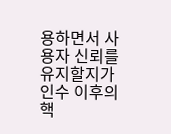용하면서 사용자 신뢰를 유지할지가 인수 이후의 핵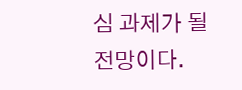심 과제가 될 전망이다.